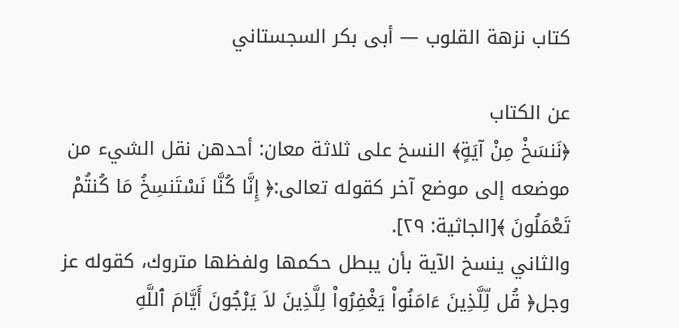كتاب نزهة القلوب — أبى بكر السجستاني

عن الكتاب
﴿نَنسَخْ مِنْ آيَةٍ﴾ النسخ على ثلاثة معان: أحدهن نقل الشيء من موضعه إلى موضع آخر كقوله تعالى:﴿ إِنَّا كُنَّا نَسْتَنسِخُ مَا كُنتُمْ تَعْمَلُونَ ﴾[الجاثية: ٢٩].
والثاني ينسخ الآية بأن يبطل حكمها ولفظها متروك، كقوله عز وجل﴿ قُل لِّلَّذِينَ ءَامَنُواْ يَغْفِرُواْ لِلَّذِينَ لاَ يَرْجُونَ أَيَّامَ ٱللَّهِ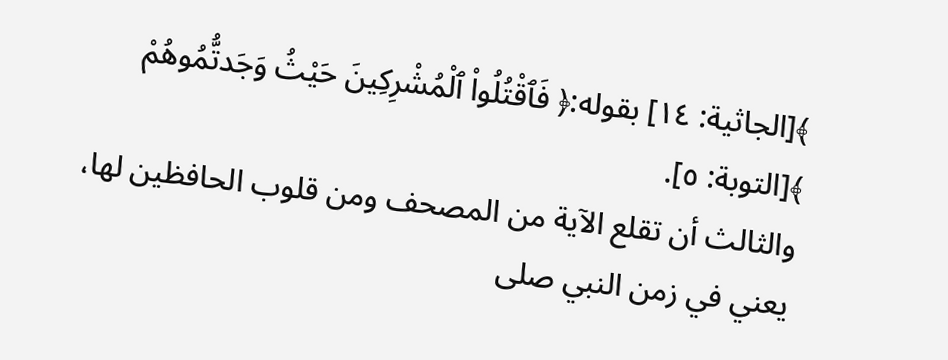﴾[الجاثية: ١٤] بقوله:﴿ فَٱقْتُلُواْ ٱلْمُشْرِكِينَ حَيْثُ وَجَدتُّمُوهُمْ ﴾[التوبة: ٥].
والثالث أن تقلع الآية من المصحف ومن قلوب الحافظين لها، يعني في زمن النبي صلى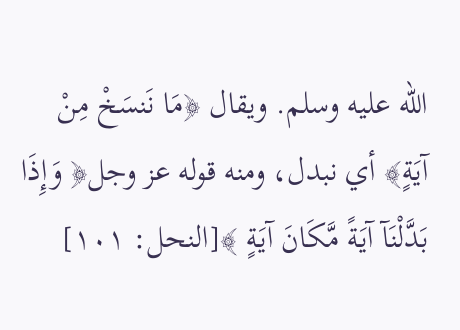الله عليه وسلم. ويقال ﴿مَا نَنسَخْ مِنْ آيَةٍ﴾ أي نبدل، ومنه قوله عز وجل﴿ وَإِذَا بَدَّلْنَآ آيَةً مَّكَانَ آيَةٍ ﴾[النحل: ١٠١]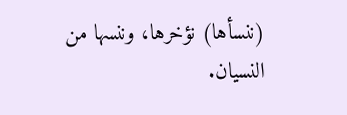(ننسأها) نؤخرها، وننسها من النسيان.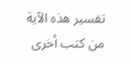تفسير هذه الآية من كتب أخرى